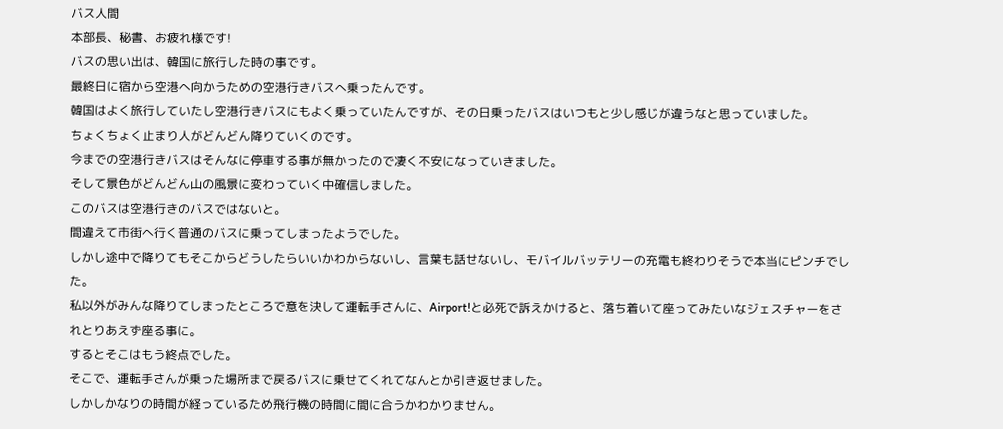バス人間
本部長、秘書、お疲れ様です!
バスの思い出は、韓国に旅行した時の事です。
最終日に宿から空港へ向かうための空港行きバスへ乗ったんです。
韓国はよく旅行していたし空港行きバスにもよく乗っていたんですが、その日乗ったバスはいつもと少し感じが違うなと思っていました。
ちょくちょく止まり人がどんどん降りていくのです。
今までの空港行きバスはそんなに停車する事が無かったので凄く不安になっていきました。
そして景色がどんどん山の風景に変わっていく中確信しました。
このバスは空港行きのバスではないと。
間違えて市街へ行く普通のバスに乗ってしまったようでした。
しかし途中で降りてもそこからどうしたらいいかわからないし、言葉も話せないし、モバイルバッテリーの充電も終わりそうで本当にピンチでした。
私以外がみんな降りてしまったところで意を決して運転手さんに、Airport!と必死で訴えかけると、落ち着いて座ってみたいなジェスチャーをされとりあえず座る事に。
するとそこはもう終点でした。
そこで、運転手さんが乗った場所まで戻るバスに乗せてくれてなんとか引き返せました。
しかしかなりの時間が経っているため飛行機の時間に間に合うかわかりません。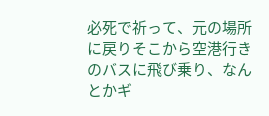必死で祈って、元の場所に戻りそこから空港行きのバスに飛び乗り、なんとかギ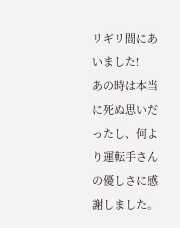リギリ間にあいました!
あの時は本当に死ぬ思いだったし、何より運転手さんの優しさに感謝しました。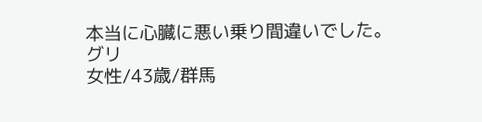本当に心臓に悪い乗り間違いでした。
グリ
女性/43歳/群馬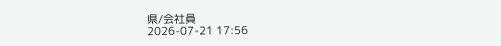県/会社員
2026-07-21 17:56